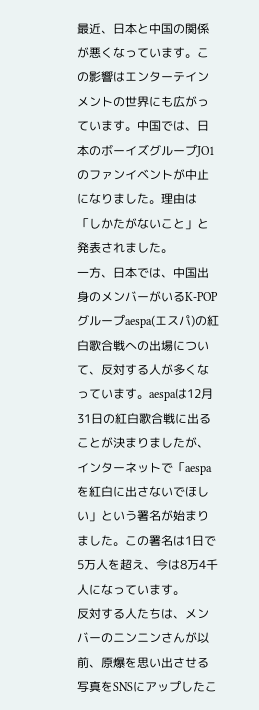最近、日本と中国の関係が悪くなっています。この影響はエンターテインメントの世界にも広がっています。中国では、日本のボーイズグループJO1のファンイベントが中止になりました。理由は「しかたがないこと」と発表されました。
一方、日本では、中国出身のメンバーがいるK-POPグループaespa(エスパ)の紅白歌合戦への出場について、反対する人が多くなっています。aespaは12月31日の紅白歌合戦に出ることが決まりましたが、インターネットで「aespaを紅白に出さないでほしい」という署名が始まりました。この署名は1日で5万人を超え、今は8万4千人になっています。
反対する人たちは、メンバーのニンニンさんが以前、原爆を思い出させる写真をSNSにアップしたこ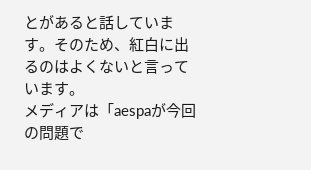とがあると話しています。そのため、紅白に出るのはよくないと言っています。
メディアは「aespaが今回の問題で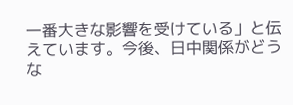一番大きな影響を受けている」と伝えています。今後、日中関係がどうな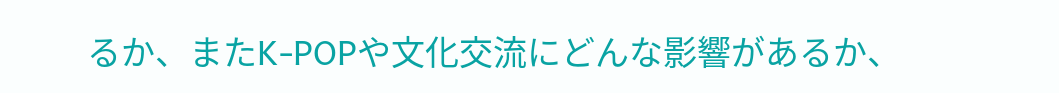るか、またK-POPや文化交流にどんな影響があるか、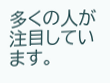多くの人が注目しています。